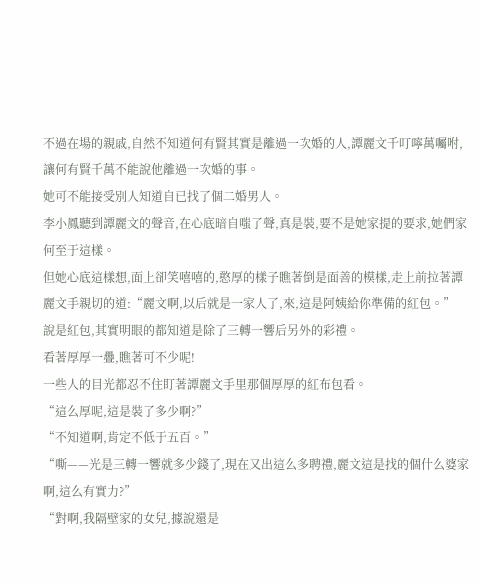不過在場的親戚,自然不知道何有賢其實是離過一次婚的人,譚麗文千叮嚀萬囑咐,讓何有賢千萬不能說他離過一次婚的事。
她可不能接受別人知道自已找了個二婚男人。
李小鳳聽到譚麗文的聲音,在心底暗自嗤了聲,真是裝,要不是她家提的要求,她們家何至于這樣。
但她心底這樣想,面上卻笑嘻嘻的,憨厚的樣子瞧著倒是面善的模樣,走上前拉著譚麗文手親切的道:“麗文啊,以后就是一家人了,來,這是阿姨給你準備的紅包。”
說是紅包,其實明眼的都知道是除了三轉一響后另外的彩禮。
看著厚厚一疊,瞧著可不少呢!
一些人的目光都忍不住盯著譚麗文手里那個厚厚的紅布包看。
“這么厚呢,這是裝了多少啊?”
“不知道啊,肯定不低于五百。”
“嘶——光是三轉一響就多少錢了,現在又出這么多聘禮,麗文這是找的個什么婆家啊,這么有實力?”
“對啊,我隔壁家的女兒,據說還是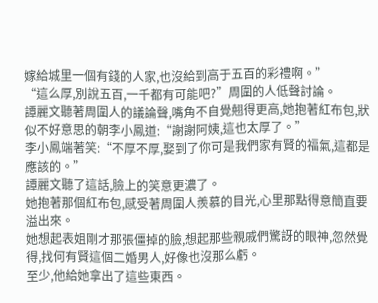嫁給城里一個有錢的人家,也沒給到高于五百的彩禮啊。”
“這么厚,別說五百,一千都有可能吧?”周圍的人低聲討論。
譚麗文聽著周圍人的議論聲,嘴角不自覺翹得更高,她抱著紅布包,狀似不好意思的朝李小鳳道:“謝謝阿姨,這也太厚了。”
李小鳳端著笑:“不厚不厚,娶到了你可是我們家有賢的福氣,這都是應該的。”
譚麗文聽了這話,臉上的笑意更濃了。
她抱著那個紅布包,感受著周圍人羨慕的目光,心里那點得意簡直要溢出來。
她想起表姐剛才那張僵掉的臉,想起那些親戚們驚訝的眼神,忽然覺得,找何有賢這個二婚男人,好像也沒那么虧。
至少,他給她拿出了這些東西。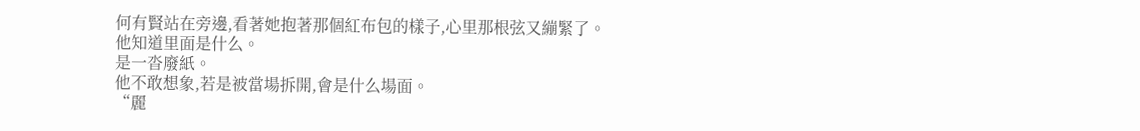何有賢站在旁邊,看著她抱著那個紅布包的樣子,心里那根弦又繃緊了。
他知道里面是什么。
是一沓廢紙。
他不敢想象,若是被當場拆開,會是什么場面。
“麗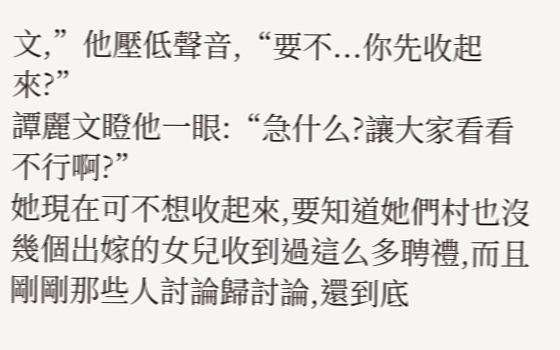文,”他壓低聲音,“要不...你先收起來?”
譚麗文瞪他一眼:“急什么?讓大家看看不行啊?”
她現在可不想收起來,要知道她們村也沒幾個出嫁的女兒收到過這么多聘禮,而且剛剛那些人討論歸討論,還到底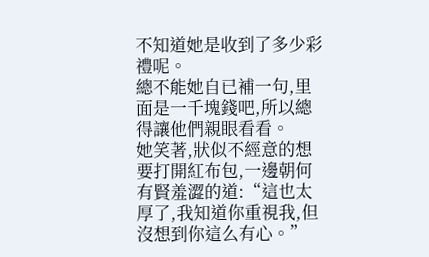不知道她是收到了多少彩禮呢。
總不能她自已補一句,里面是一千塊錢吧,所以總得讓他們親眼看看。
她笑著,狀似不經意的想要打開紅布包,一邊朝何有賢羞澀的道:“這也太厚了,我知道你重視我,但沒想到你這么有心。”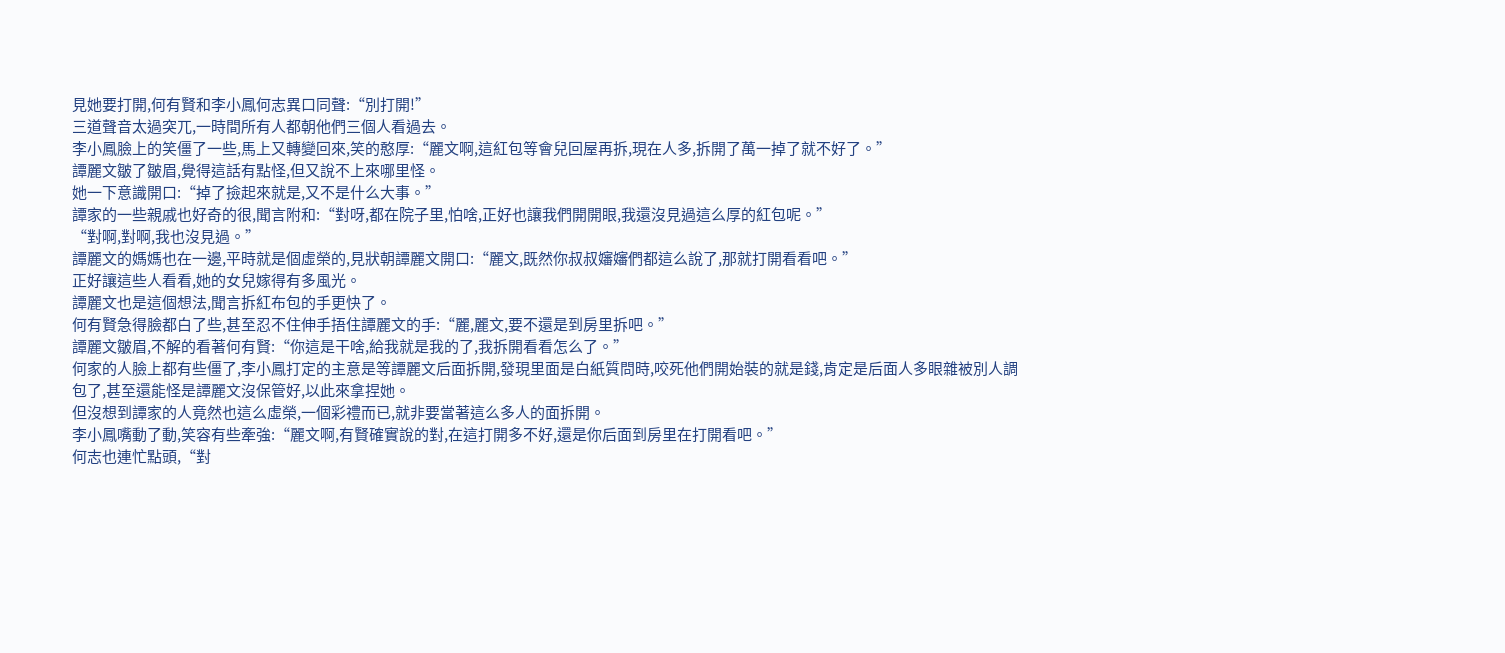見她要打開,何有賢和李小鳳何志異口同聲:“別打開!”
三道聲音太過突兀,一時間所有人都朝他們三個人看過去。
李小鳳臉上的笑僵了一些,馬上又轉變回來,笑的憨厚:“麗文啊,這紅包等會兒回屋再拆,現在人多,拆開了萬一掉了就不好了。”
譚麗文皺了皺眉,覺得這話有點怪,但又說不上來哪里怪。
她一下意識開口:“掉了撿起來就是,又不是什么大事。”
譚家的一些親戚也好奇的很,聞言附和:“對呀,都在院子里,怕啥,正好也讓我們開開眼,我還沒見過這么厚的紅包呢。”
“對啊,對啊,我也沒見過。”
譚麗文的媽媽也在一邊,平時就是個虛榮的,見狀朝譚麗文開口:“麗文,既然你叔叔嬸嬸們都這么說了,那就打開看看吧。”
正好讓這些人看看,她的女兒嫁得有多風光。
譚麗文也是這個想法,聞言拆紅布包的手更快了。
何有賢急得臉都白了些,甚至忍不住伸手捂住譚麗文的手:“麗,麗文,要不還是到房里拆吧。”
譚麗文皺眉,不解的看著何有賢:“你這是干啥,給我就是我的了,我拆開看看怎么了。”
何家的人臉上都有些僵了,李小鳳打定的主意是等譚麗文后面拆開,發現里面是白紙質問時,咬死他們開始裝的就是錢,肯定是后面人多眼雜被別人調包了,甚至還能怪是譚麗文沒保管好,以此來拿捏她。
但沒想到譚家的人竟然也這么虛榮,一個彩禮而已,就非要當著這么多人的面拆開。
李小鳳嘴動了動,笑容有些牽強:“麗文啊,有賢確實說的對,在這打開多不好,還是你后面到房里在打開看吧。”
何志也連忙點頭,“對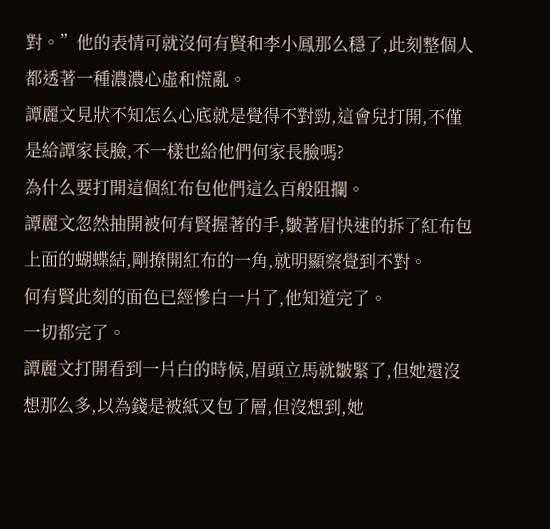對。”他的表情可就沒何有賢和李小鳳那么穩了,此刻整個人都透著一種濃濃心虛和慌亂。
譚麗文見狀不知怎么心底就是覺得不對勁,這會兒打開,不僅是給譚家長臉,不一樣也給他們何家長臉嗎?
為什么要打開這個紅布包他們這么百般阻攔。
譚麗文忽然抽開被何有賢握著的手,皺著眉快速的拆了紅布包上面的蝴蝶結,剛撩開紅布的一角,就明顯察覺到不對。
何有賢此刻的面色已經慘白一片了,他知道完了。
一切都完了。
譚麗文打開看到一片白的時候,眉頭立馬就皺緊了,但她還沒想那么多,以為錢是被紙又包了層,但沒想到,她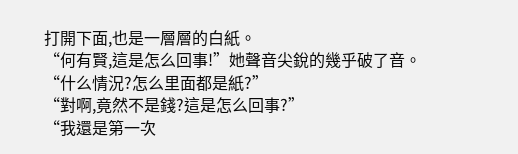打開下面,也是一層層的白紙。
“何有賢,這是怎么回事!”她聲音尖銳的幾乎破了音。
“什么情況?怎么里面都是紙?”
“對啊,竟然不是錢?這是怎么回事?”
“我還是第一次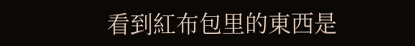看到紅布包里的東西是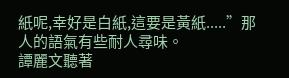紙呢,幸好是白紙,這要是黃紙.....”那人的語氣有些耐人尋味。
譚麗文聽著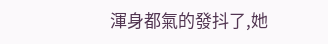渾身都氣的發抖了,她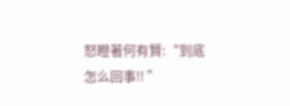怒瞪著何有賢:“到底怎么回事!! ”